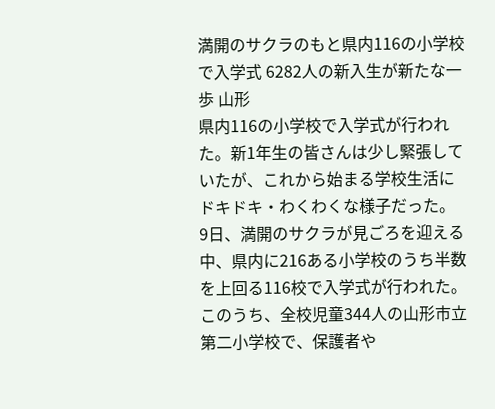満開のサクラのもと県内116の小学校で入学式 6282人の新入生が新たな一歩 山形
県内116の小学校で入学式が行われた。新1年生の皆さんは少し緊張していたが、これから始まる学校生活にドキドキ・わくわくな様子だった。
9日、満開のサクラが見ごろを迎える中、県内に216ある小学校のうち半数を上回る116校で入学式が行われた。
このうち、全校児童344人の山形市立第二小学校で、保護者や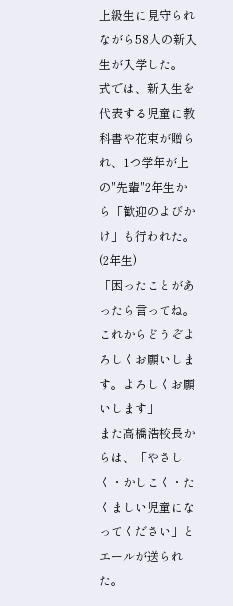上級生に見守られながら58人の新入生が入学した。
式では、新入生を代表する児童に教科書や花束が贈られ、1つ学年が上の"先輩"2年生から「歓迎のよびかけ」も行われた。
(2年生)
「困ったことがあったら言ってね。これからどうぞよろしくお願いします。よろしくお願いします」
また高橋浩校長からは、「やさしく・かしこく・たくましい児童になってください」とエールが送られた。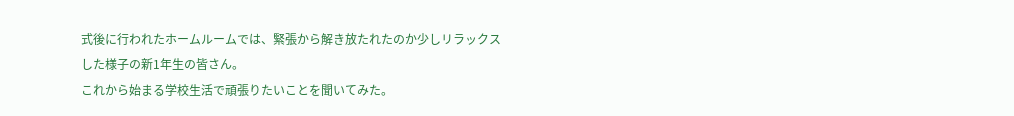式後に行われたホームルームでは、緊張から解き放たれたのか少しリラックスした様子の新1年生の皆さん。
これから始まる学校生活で頑張りたいことを聞いてみた。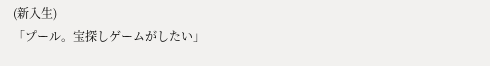(新入生)
「プール。宝探しゲームがしたい」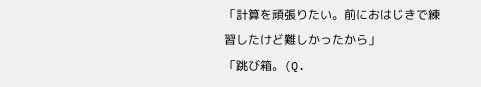「計算を頑張りたい。前におはじきで練習したけど難しかったから」
「跳び箱。(Q.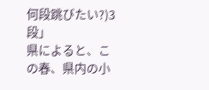何段跳びたい?)3段」
県によると、この春、県内の小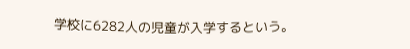学校に6282人の児童が入学するという。